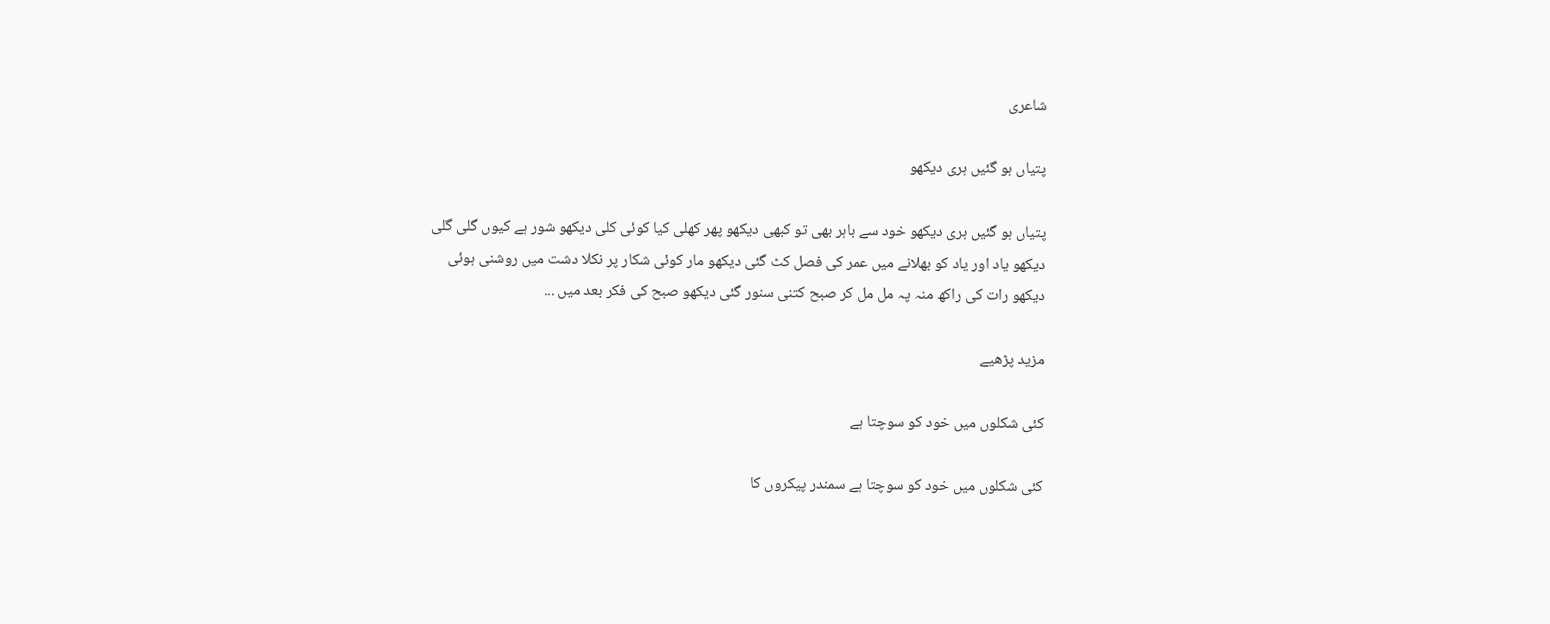شاعری

پتیاں ہو گئیں ہری دیکھو

پتیاں ہو گئیں ہری دیکھو خود سے باہر بھی تو کبھی دیکھو پھر کھلی کیا کوئی کلی دیکھو شور ہے کیوں گلی گلی دیکھو یاد اور یاد کو بھلانے میں عمر کی فصل کٹ گئی دیکھو مار کوئی شکار پر نکلا دشت میں روشنی ہوئی دیکھو رات کی راکھ منہ پہ مل مل کر صبح کتنی سنور گئی دیکھو صبح کی فکر بعد میں ...

مزید پڑھیے

کئی شکلوں میں خود کو سوچتا ہے

کئی شکلوں میں خود کو سوچتا ہے سمندر پیکروں کا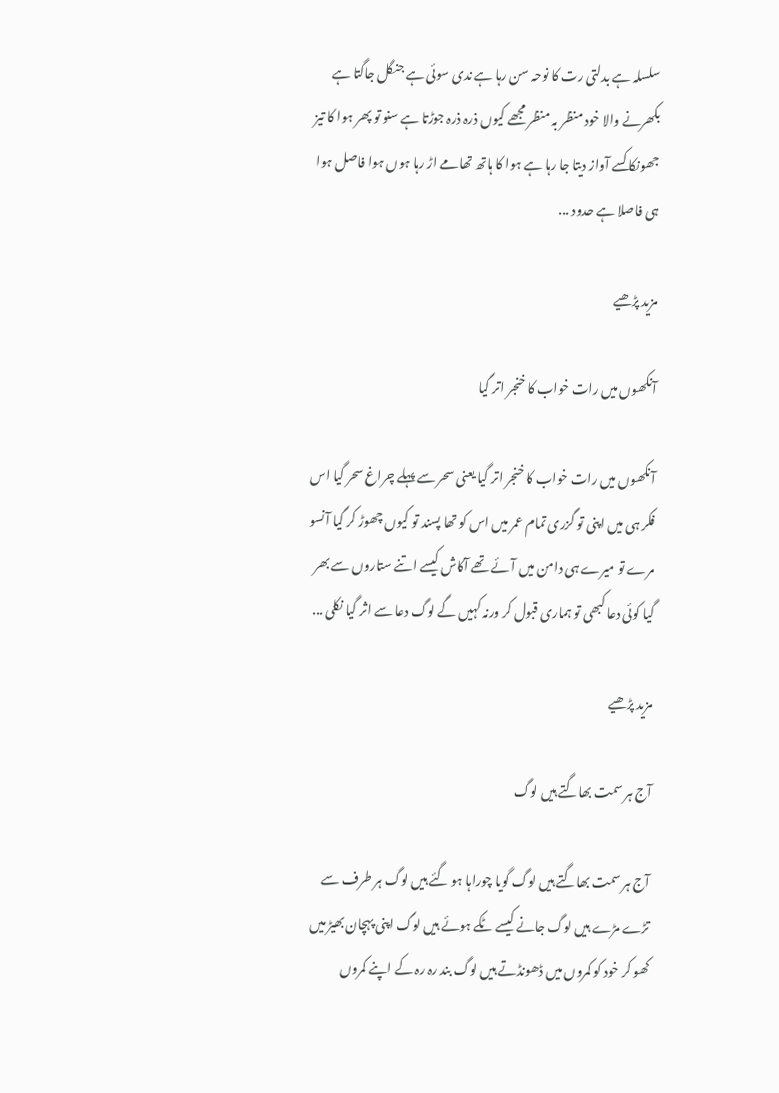سلسلہ ہے بدلتی رت کا نوحہ سن رہا ہے ندی سوئی ہے جنگل جاگتا ہے بکھرنے والا خود منظر بہ منظر مجھے کیوں ذرہ ذرہ جوڑتا ہے سنو تو پھر ہوا کا تیز جھونکا کسے آواز دیتا جا رہا ہے ہوا کا ہاتھ تھامے اڑ رہا ہوں ہوا فاصل ہوا ہی فاصلا ہے حدود ...

مزید پڑھیے

آنکھوں میں رات خواب کا خنجر اتر گیا

آنکھوں میں رات خواب کا خنجر اتر گیا یعنی سحر سے پہلے چراغ سحر گیا اس فکر ہی میں اپنی تو گزری تمام عمر میں اس کو تھا پسند تو کیوں چھوڑ کر گیا آنسو مرے تو میرے ہی دامن میں آئے تھے آکاش کیسے اتنے ستاروں سے بھر گیا کوئی دعا کبھی تو ہماری قبول کر ورنہ کہیں گے لوگ دعا سے اثر گیا نکلی ...

مزید پڑھیے

آج ہر سمت بھاگتے ہیں لوگ

آج ہر سمت بھاگتے ہیں لوگ گویا چوراہا ہو گئے ہیں لوگ ہر طرف سے تڑے مڑے ہیں لوگ جانے کیسے ٹکے ہوئے ہیں لوگ اپنی پہچان بھیڑ میں کھو کر خود کو کمروں میں ڈھونڈتے ہیں لوگ بند رہ رہ کے اپنے کمروں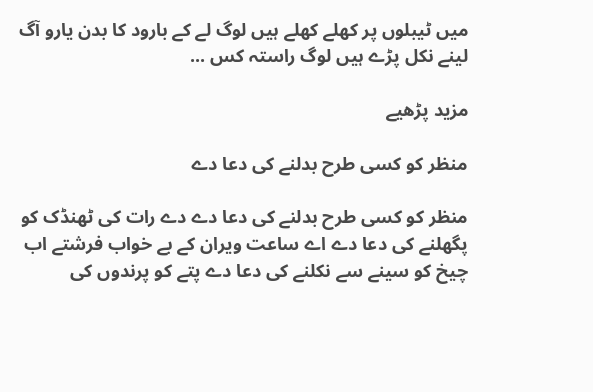میں ٹیبلوں پر کھلے کھلے ہیں لوگ لے کے بارود کا بدن یارو آگ لینے نکل پڑے ہیں لوگ راستہ کس ...

مزید پڑھیے

منظر کو کسی طرح بدلنے کی دعا دے

منظر کو کسی طرح بدلنے کی دعا دے دے رات کی ٹھنڈک کو پگھلنے کی دعا دے اے ساعت ویران کے بے خواب فرشتے اب چیخ کو سینے سے نکلنے کی دعا دے پتے کو پرندوں کی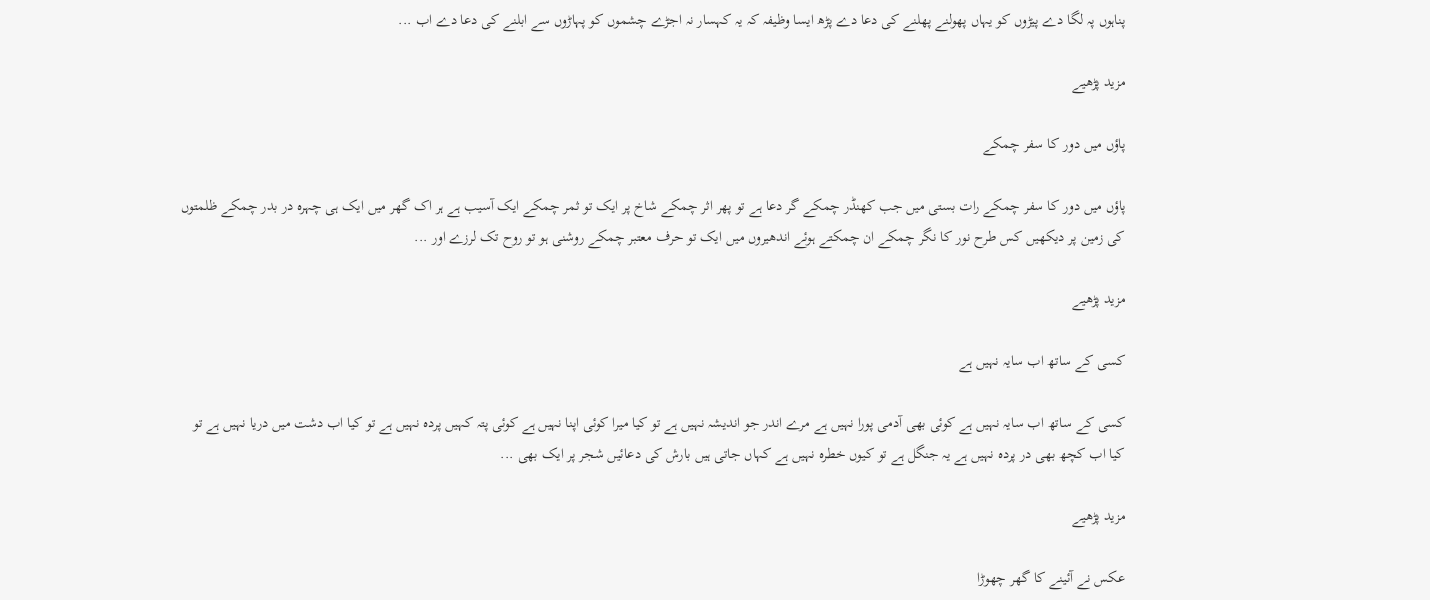پناہوں پہ لگا دے پیڑوں کو یہاں پھولنے پھلنے کی دعا دے پڑھ ایسا وظیفہ کہ یہ کہسار نہ اجڑے چشموں کو پہاڑوں سے ابلنے کی دعا دے اب ...

مزید پڑھیے

پاؤں میں دور کا سفر چمکے

پاؤں میں دور کا سفر چمکے رات بستی میں جب کھنڈر چمکے گر دعا ہے تو پھر اثر چمکے شاخ پر ایک تو ثمر چمکے ایک آسیب ہے ہر اک گھر میں ایک ہی چہرہ در بدر چمکے ظلمتوں کی زمین پر دیکھیں کس طرح نور کا نگر چمکے ان چمکتے ہوئے اندھیروں میں ایک تو حرف معتبر چمکے روشنی ہو تو روح تک لرزے اور ...

مزید پڑھیے

کسی کے ساتھ اب سایہ نہیں ہے

کسی کے ساتھ اب سایہ نہیں ہے کوئی بھی آدمی پورا نہیں ہے مرے اندر جو اندیشہ نہیں ہے تو کیا میرا کوئی اپنا نہیں ہے کوئی پتہ کہیں پردہ نہیں ہے تو کیا اب دشت میں دریا نہیں ہے تو کیا اب کچھ بھی در پردہ نہیں ہے یہ جنگل ہے تو کیوں خطرہ نہیں ہے کہاں جاتی ہیں بارش کی دعائیں شجر پر ایک بھی ...

مزید پڑھیے

عکس نے آئینے کا گھر چھوڑا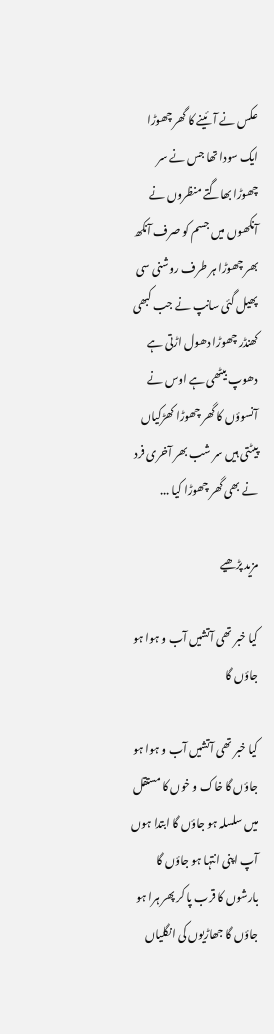عکس نے آئینے کا گھر چھوڑا ایک سودا تھا جس نے سر چھوڑا بھاگتے منظروں نے آنکھوں میں جسم کو صرف آنکھ بھر چھوڑا ہر طرف روشنی سی پھیل گئی سانپ نے جب کبھی کھنڈر چھوڑا دھول اڑتی ہے دھوپ بیٹھی ہے اوس نے آنسوؤں کا گھر چھوڑا کھڑکیاں پیٹتی ہیں سر شب بھر آخری فرد نے بھی گھر چھوڑا کیا ...

مزید پڑھیے

کیا خبر تھی آتشیں آب و ہوا ہو جاؤں گا

کیا خبر تھی آتشیں آب و ہوا ہو جاؤں گا خاک و خوں کا مستقل میں سلسلہ ہو جاؤں گا ابتدا ہوں آپ اپنی انتہا ہو جاؤں گا بارشوں کا قرب پا کر پھر ہرا ہو جاؤں گا جھاڑیوں کی انگلیاں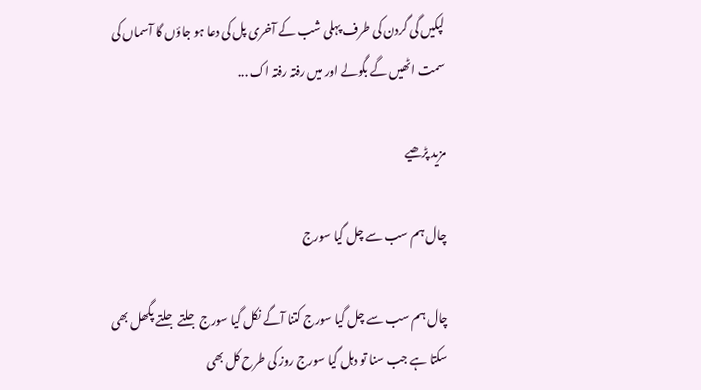لپکیں گی گردن کی طرف پہلی شب کے آخری پل کی دعا ہو جاؤں گا آسماں کی سمت اٹھیں گے بگولے اور میں رفتہ رفتہ اک ...

مزید پڑھیے

چال ہم سب سے چل گیا سورج

چال ہم سب سے چل گیا سورج کتنا آگے نکل گیا سورج جلتے جلتے پگھل بھی سکتا ہے جب سنا تو دہل گیا سورج روز کی طرح کل بھی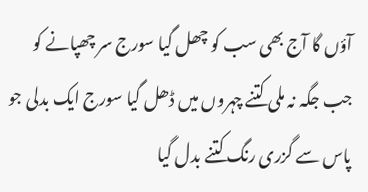آؤں گا آج بھی سب کو چھل گیا سورج سر چھپانے کو جب جگہ نہ ملی کتنے چہروں میں ڈھل گیا سورج ایک بدلی جو پاس سے گزری رنگ کتنے بدل گیا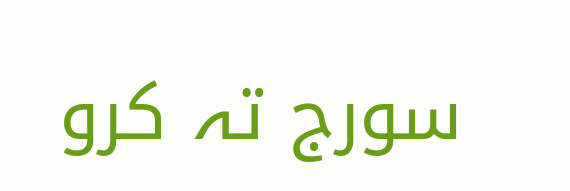سورج تہ کرو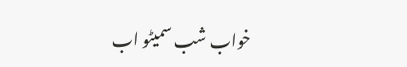خواب شب سمیٹو اب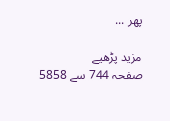پھر ...

مزید پڑھیے
صفحہ 744 سے 5858